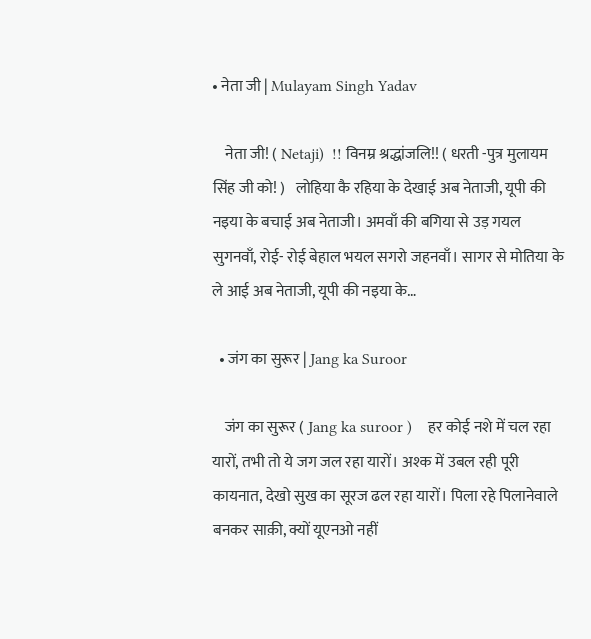• नेता जी | Mulayam Singh Yadav

    नेता जी! ( Netaji)  !! विनम्र श्रद्धांजलि!! ( धरती -पुत्र मुलायम सिंह जी को! )   लोहिया कै रहिया के देखाई अब नेताजी, यूपी की नइया के बचाई अब नेताजी। अमवाँ की बगिया से उड़ गयल सुगनवाँ, रोई- रोई बेहाल भयल सगरो जहनवाँ। सागर से मोतिया के ले आई अब नेताजी, यूपी की नइया के…

  • जंग का सुरूर | Jang ka Suroor

    जंग का सुरूर ( Jang ka suroor )    हर कोई नशे में चल रहा यारों, तभी तो ये जग जल रहा यारों। अश्क में उबल रही पूरी कायनात, देखो सुख का सूरज ढल रहा यारों। पिला रहे पिलानेवाले बनकर साक़ी, क्यों यूएनओ नहीं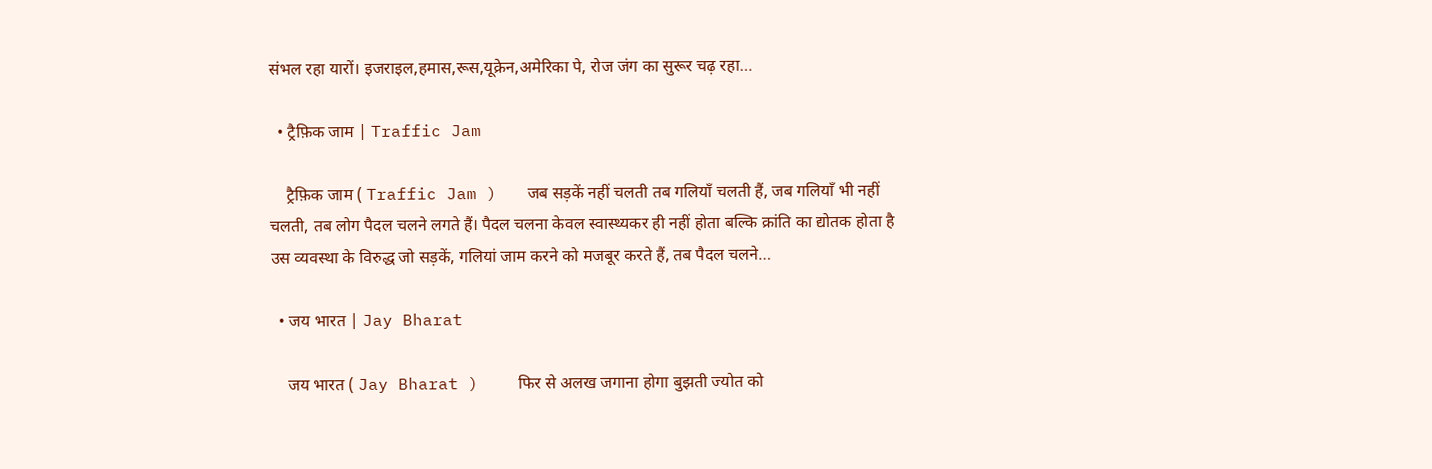संभल रहा यारों। इजराइल,हमास,रूस,यूक्रेन,अमेरिका पे, रोज जंग का सुरूर चढ़ रहा…

  • ट्रैफ़िक जाम | Traffic Jam

    ट्रैफ़िक जाम ( Traffic Jam )   जब सड़कें नहीं चलती तब गलियाँ चलती हैं, जब गलियाँ भी नहीं चलती, तब लोग पैदल चलने लगते हैं। पैदल चलना केवल स्वास्थ्यकर ही नहीं होता बल्कि क्रांति का द्योतक होता है उस व्यवस्था के विरुद्ध जो सड़कें, गलियां जाम करने को मजबूर करते हैं, तब पैदल चलने…

  • जय भारत | Jay Bharat

    जय भारत ( Jay Bharat )    फिर से अलख जगाना होगा बुझती ज्योत को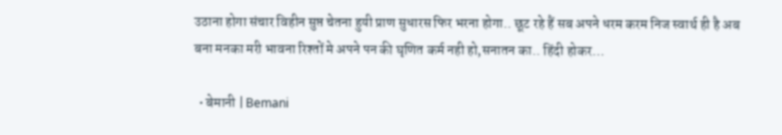उठाना होगा संचार विहीन सुप्त चेतना हुयी प्राण सुधारस फिर भरना होगा.. छूट रहे हैं सब अपने धरम करम निज स्वार्थ ही है अब बना मनका मरी भावना रिश्तों मे अपने पन की घृणित कर्म नही हो,सनातन का.. हिंदी होकर…

  • बेमानी | Bemani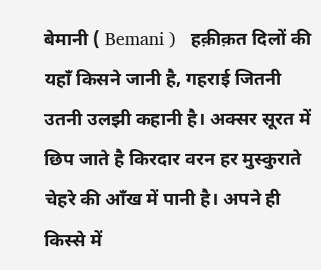बेमानी ( Bemani )   हक़ीक़त दिलों की यहाँ किसने जानी है, गहराई जितनी उतनी उलझी कहानी है। अक्सर सूरत में छिप जाते है किरदार वरन हर मुस्कुराते चेहरे की आँख में पानी है। अपने ही किस्से में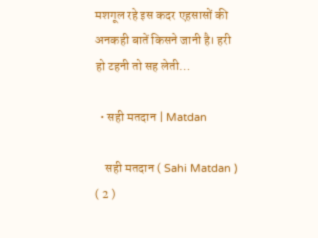मशगूल रहे इस कदर एहसासों की अनकही बातें किसने जानी है। हरी हो टहनी तो सह लेती…

  • सही मतदान | Matdan

    सही मतदान ( Sahi Matdan ) ( 2 )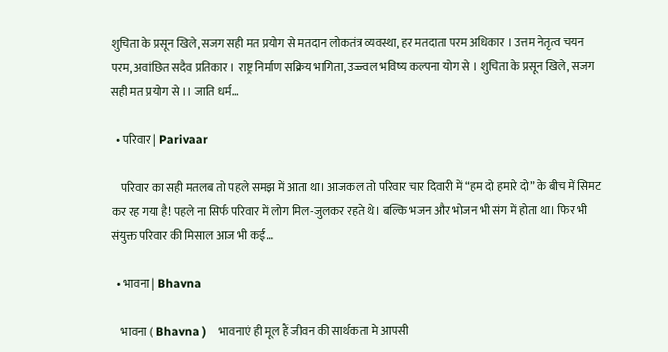शुचिता के प्रसून खिले,सजग सही मत प्रयोग से मतदान लोकतंत्र व्यवस्था, हर मतदाता परम अधिकार । उत्तम नेतृत्व चयन परम, अवांछित सदैव प्रतिकार । राष्ट्र निर्माण सक्रिय भागिता, उज्ज्वल भविष्य कल्पना योग से । शुचिता के प्रसून खिले, सजग सही मत प्रयोग से ।। जाति धर्म…

  • परिवार | Parivaar

    परिवार का सही मतलब तो पहले समझ में आता था। आजकल तो परिवार चार दिवारी में “हम दो हमारे दो” के बीच में सिमट कर रह गया है! पहले ना सिर्फ परिवार में लोग मिल-जुलकर रहते थे। बल्कि भजन और भोजन भी संग में होता था। फिर भी संयुक्त परिवार की मिसाल आज भी कई…

  • भावना | Bhavna

    भावना ( Bhavna )    भावनाएं ही मूल हैं जीवन की सार्थकता मे आपसी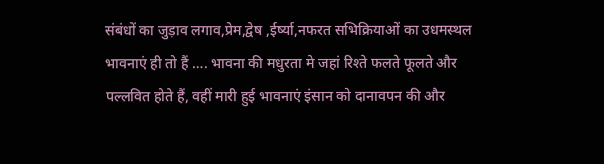संबंधों का जुड़ाव लगाव,प्रेम,द्वेष ,ईर्ष्या,नफरत सभिक्रियाओं का उधमस्थल भावनाएं ही तो हैं …. भावना की मधुरता मे जहां रिश्ते फलते फूलते और पल्लवित होते हैं, वहीं मारी हुई भावनाएं इंसान को दानावपन की और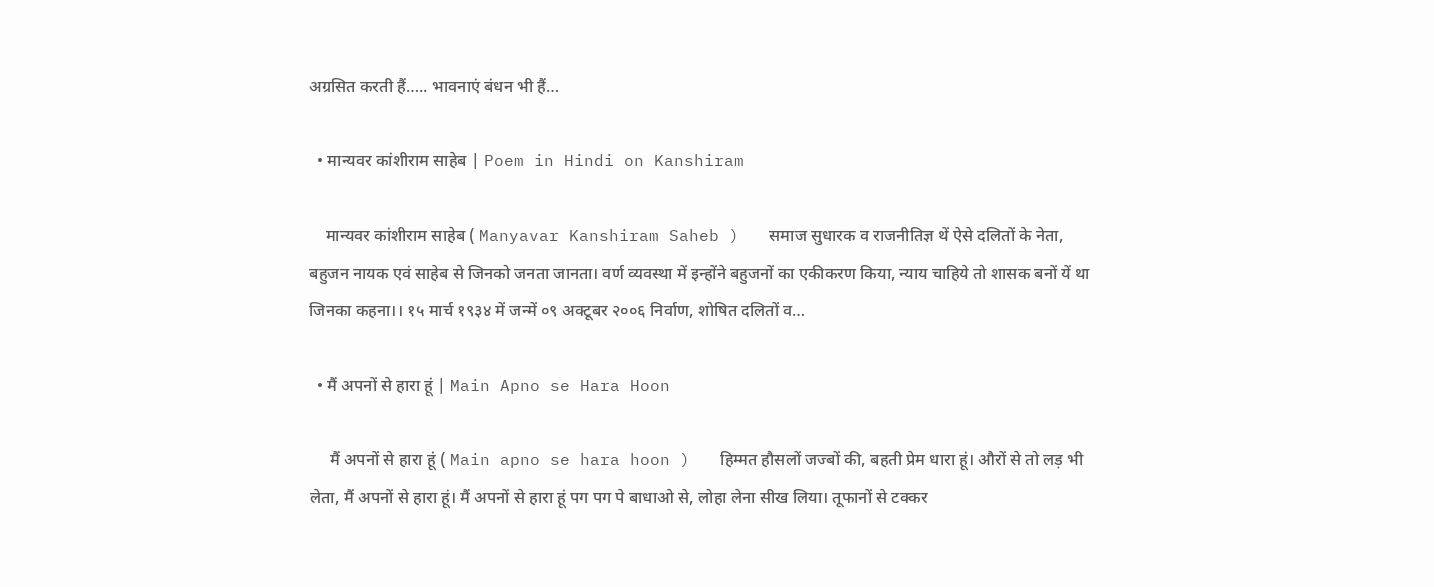अग्रसित करती हैं….. भावनाएं बंधन भी हैं…

  • मान्यवर कांशीराम साहेब | Poem in Hindi on Kanshiram

    मान्यवर कांशीराम साहेब ( Manyavar Kanshiram Saheb )   समाज सुधारक व राजनीतिज्ञ थें ऐसे दलितों के नेता, बहुजन नायक एवं साहेब से जिनको जनता जानता। वर्ण व्यवस्था में इन्होंने बहुजनों का एकीकरण किया, न्याय चाहिये तो शासक बनों यें था जिनका कहना।। १५ मार्च १९३४ में जन्में ०९ अक्टूबर २००६ निर्वाण, शोषित दलितों व…

  • मैं अपनों से हारा हूं | Main Apno se Hara Hoon

     मैं अपनों से हारा हूं ( Main apno se hara hoon )   हिम्मत हौसलों जज्बों की, बहती प्रेम धारा हूं। औरों से तो लड़ भी लेता, मैं अपनों से हारा हूं। मैं अपनों से हारा हूं पग पग पे बाधाओ से, लोहा लेना सीख लिया। तूफानों से टक्कर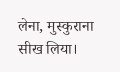लेना, मुस्कुराना सीख लिया।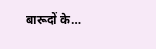बारूदों के…